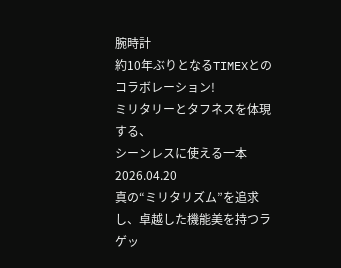腕時計
約10年ぶりとなるTIMEXとのコラボレーション!
ミリタリーとタフネスを体現する、
シーンレスに使える一本
2026.04.20
真の“ミリタリズム”を追求し、卓越した機能美を持つラゲッ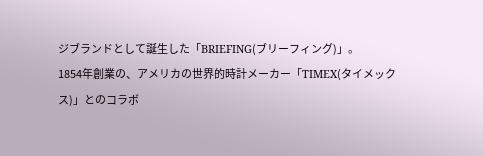ジブランドとして誕生した「BRIEFING(ブリーフィング)」。
1854年創業の、アメリカの世界的時計メーカー「TIMEX(タイメックス)」とのコラボ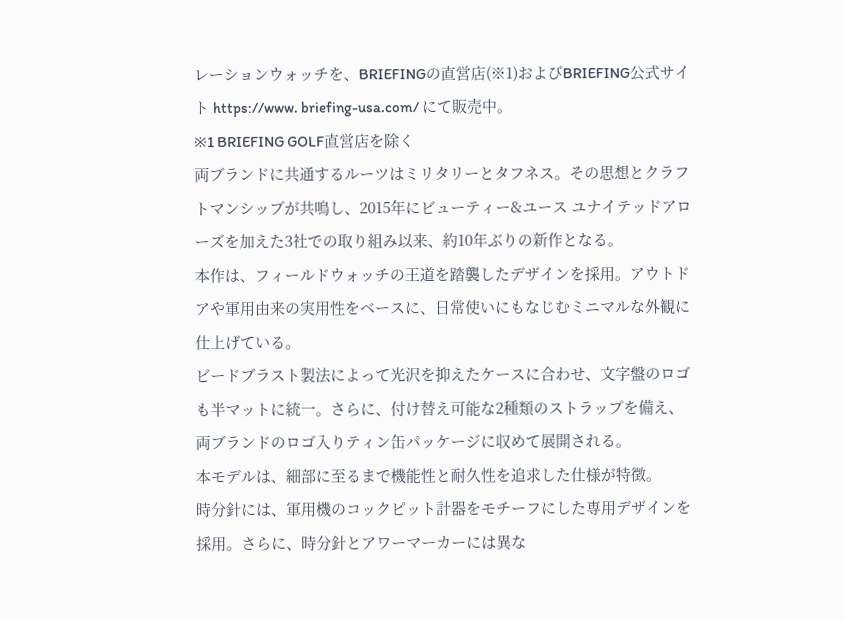レーションウォッチを、BRIEFINGの直営店(※1)およびBRIEFING公式サイト https://www. briefing-usa.com/ にて販売中。
※1 BRIEFING GOLF直営店を除く
両ブランドに共通するルーツはミリタリーとタフネス。その思想とクラフトマンシップが共鳴し、2015年にビューティー&ユース ユナイテッドアローズを加えた3社での取り組み以来、約10年ぶりの新作となる。
本作は、フィールドウォッチの王道を踏襲したデザインを採用。アウトドアや軍用由来の実用性をベースに、日常使いにもなじむミニマルな外観に仕上げている。
ビードブラスト製法によって光沢を抑えたケースに合わせ、文字盤のロゴも半マットに統一。さらに、付け替え可能な2種類のストラップを備え、両ブランドのロゴ入りティン缶パッケージに収めて展開される。
本モデルは、細部に至るまで機能性と耐久性を追求した仕様が特徴。
時分針には、軍用機のコックピット計器をモチーフにした専用デザインを採用。さらに、時分針とアワーマーカーには異な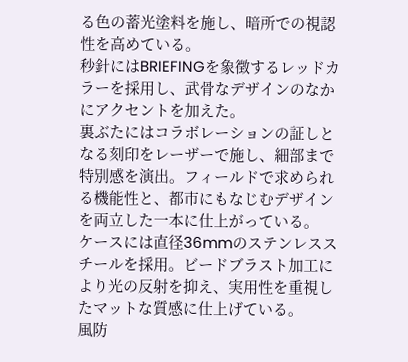る色の蓄光塗料を施し、暗所での視認性を高めている。
秒針にはBRIEFINGを象徴するレッドカラーを採用し、武骨なデザインのなかにアクセントを加えた。
裏ぶたにはコラボレーションの証しとなる刻印をレーザーで施し、細部まで特別感を演出。フィールドで求められる機能性と、都市にもなじむデザインを両立した一本に仕上がっている。
ケースには直径36mmのステンレススチールを採用。ビードブラスト加工により光の反射を抑え、実用性を重視したマットな質感に仕上げている。
風防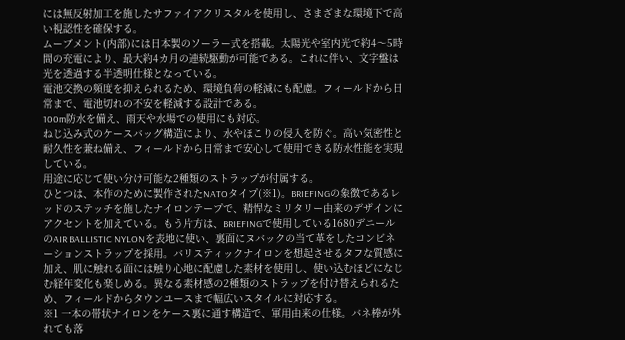には無反射加工を施したサファイアクリスタルを使用し、さまざまな環境下で高い視認性を確保する。
ムーブメント(内部)には日本製のソーラー式を搭載。太陽光や室内光で約4〜5時間の充電により、最大約4カ月の連続駆動が可能である。これに伴い、文字盤は光を透過する半透明仕様となっている。
電池交換の頻度を抑えられるため、環境負荷の軽減にも配慮。フィールドから日常まで、電池切れの不安を軽減する設計である。
100m防水を備え、雨天や水場での使用にも対応。
ねじ込み式のケースバッグ構造により、水やほこりの侵入を防ぐ。高い気密性と耐久性を兼ね備え、フィールドから日常まで安心して使用できる防水性能を実現している。
用途に応じて使い分け可能な2種類のストラップが付属する。
ひとつは、本作のために製作されたNATOタイプ(※1)。BRIEFINGの象徴であるレッドのステッチを施したナイロンテープで、精悍なミリタリー由来のデザインにアクセントを加えている。もう片方は、BRIEFINGで使用している1680デニールのAIR BALLISTIC NYLONを表地に使い、裏面にヌバックの当て革をしたコンビネーションストラップを採用。バリスティックナイロンを想起させるタフな質感に加え、肌に触れる面には触り心地に配慮した素材を使用し、使い込むほどになじむ経年変化も楽しめる。異なる素材感の2種類のストラップを付け替えられるため、フィールドからタウンユースまで幅広いスタイルに対応する。
※1 一本の帯状ナイロンをケース裏に通す構造で、軍用由来の仕様。バネ棒が外れても落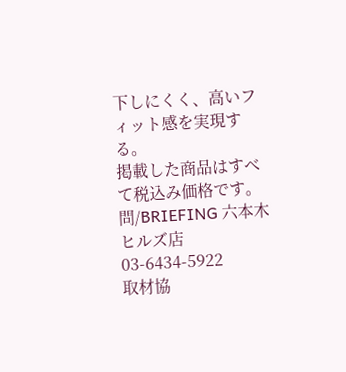下しにくく、高いフィット感を実現する。
掲載した商品はすべて税込み価格です。
問/BRIEFING 六本木ヒルズ店 03-6434-5922
取材協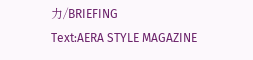力/BRIEFING
Text:AERA STYLE MAGAZINE